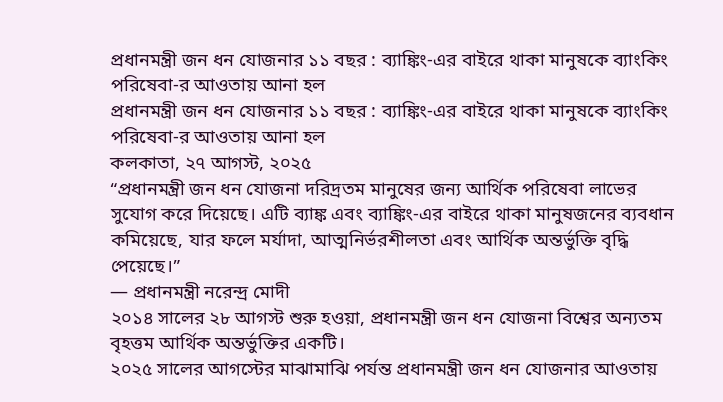প্রধানমন্ত্রী জন ধন যোজনার ১১ বছর : ব্যাঙ্কিং-এর বাইরে থাকা মানুষকে ব্যাংকিং পরিষেবা-র আওতায় আনা হল
প্রধানমন্ত্রী জন ধন যোজনার ১১ বছর : ব্যাঙ্কিং-এর বাইরে থাকা মানুষকে ব্যাংকিং পরিষেবা-র আওতায় আনা হল
কলকাতা, ২৭ আগস্ট, ২০২৫
“প্রধানমন্ত্রী জন ধন যোজনা দরিদ্রতম মানুষের জন্য আর্থিক পরিষেবা লাভের সুযোগ করে দিয়েছে। এটি ব্যাঙ্ক এবং ব্যাঙ্কিং-এর বাইরে থাকা মানুষজনের ব্যবধান কমিয়েছে, যার ফলে মর্যাদা, আত্মনির্ভরশীলতা এবং আর্থিক অন্তর্ভুক্তি বৃদ্ধি পেয়েছে।”
— প্রধানমন্ত্রী নরেন্দ্র মোদী
২০১৪ সালের ২৮ আগস্ট শুরু হওয়া, প্রধানমন্ত্রী জন ধন যোজনা বিশ্বের অন্যতম বৃহত্তম আর্থিক অন্তর্ভুক্তির একটি।
২০২৫ সালের আগস্টের মাঝামাঝি পর্যন্ত প্রধানমন্ত্রী জন ধন যোজনার আওতায়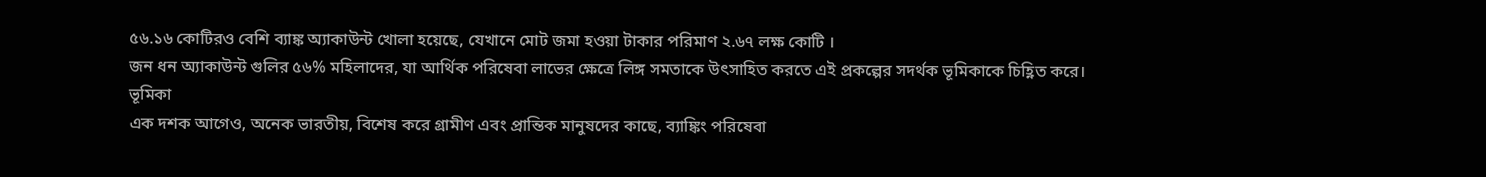৫৬.১৬ কোটিরও বেশি ব্যাঙ্ক অ্যাকাউন্ট খোলা হয়েছে, যেখানে মোট জমা হওয়া টাকার পরিমাণ ২.৬৭ লক্ষ কোটি ।
জন ধন অ্যাকাউন্ট গুলির ৫৬% মহিলাদের, যা আর্থিক পরিষেবা লাভের ক্ষেত্রে লিঙ্গ সমতাকে উৎসাহিত করতে এই প্রকল্পের সদর্থক ভূমিকাকে চিহ্ণিত করে।
ভূমিকা
এক দশক আগেও, অনেক ভারতীয়, বিশেষ করে গ্রামীণ এবং প্রান্তিক মানুষদের কাছে, ব্যাঙ্কিং পরিষেবা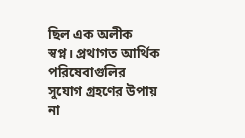ছিল এক অলীক স্বপ্ন। প্রথাগত আর্থিক পরিষেবাগুলির সুযোগ গ্রহণের উপায় না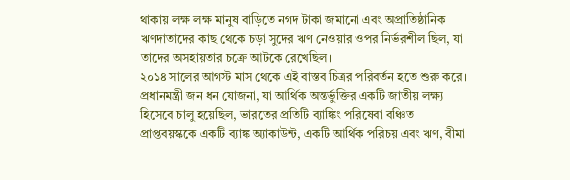থাকায় লক্ষ লক্ষ মানুষ বাড়িতে নগদ টাকা জমানো এবং অপ্রাতিষ্ঠানিক ঋণদাতাদের কাছ থেকে চড়া সুদের ঋণ নেওয়ার ওপর নির্ভরশীল ছিল, যা তাদের অসহায়তার চক্রে আটকে রেখেছিল।
২০১৪ সালের আগস্ট মাস থেকে এই বাস্তব চিত্রর পরিবর্তন হতে শুরু করে। প্রধানমন্ত্রী জন ধন যোজনা, যা আর্থিক অন্তর্ভুক্তির একটি জাতীয় লক্ষ্য হিসেবে চালু হয়েছিল, ভারতের প্রতিটি ব্যাঙ্কিং পরিষেবা বঞ্চিত প্রাপ্তবয়স্ককে একটি ব্যাঙ্ক অ্যাকাউন্ট, একটি আর্থিক পরিচয় এবং ঋণ, বীমা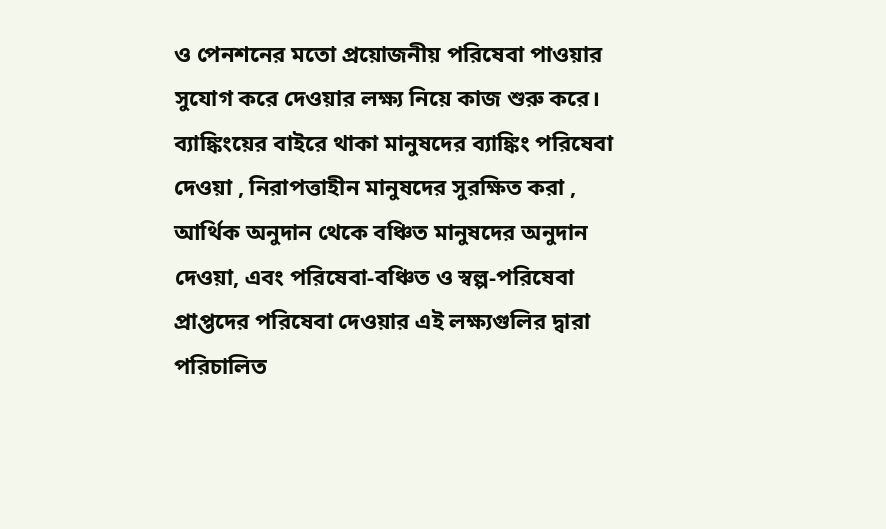ও পেনশনের মতো প্রয়োজনীয় পরিষেবা পাওয়ার সুযোগ করে দেওয়ার লক্ষ্য নিয়ে কাজ শুরু করে। ব্যাঙ্কিংয়ের বাইরে থাকা মানুষদের ব্যাঙ্কিং পরিষেবা দেওয়া , নিরাপত্তাহীন মানুষদের সুরক্ষিত করা , আর্থিক অনুদান থেকে বঞ্চিত মানুষদের অনুদান দেওয়া, এবং পরিষেবা-বঞ্চিত ও স্বল্প-পরিষেবা প্রাপ্তদের পরিষেবা দেওয়ার এই লক্ষ্যগুলির দ্বারা পরিচালিত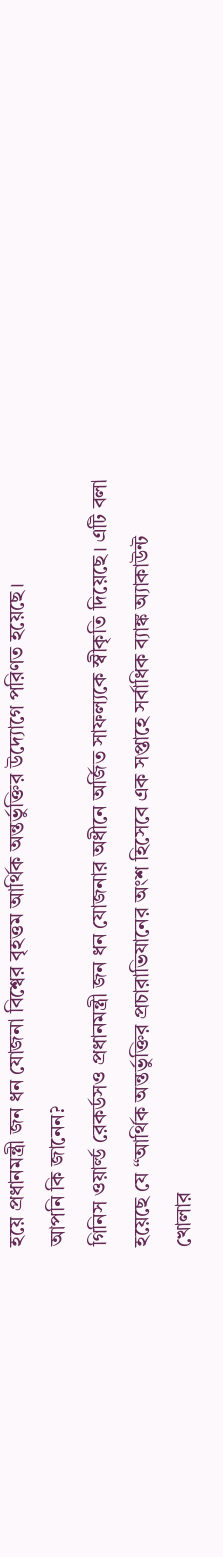হয়ে প্রধানমন্ত্রী জন ধন যোজনা বিশ্বের বৃহত্তম আর্থিক অন্তর্ভুক্তির উদ্যোগে পরিণত হয়েছে।
আপনি কি জানেন?
গিনিস ওয়ার্ল্ড রেকর্ডসও প্রধানমন্ত্রী জন ধন যোজনার অধীনে অর্জিত সাফল্যকে স্বীকৃতি দিয়েছে। এটি বলা হয়েছে যে “আর্থিক অন্তর্ভুক্তির প্রচারাভিযানের অংশ হিসেবে এক সপ্তাহে সর্বাধিক ব্যাঙ্ক অ্যাকাউন্ট খোলার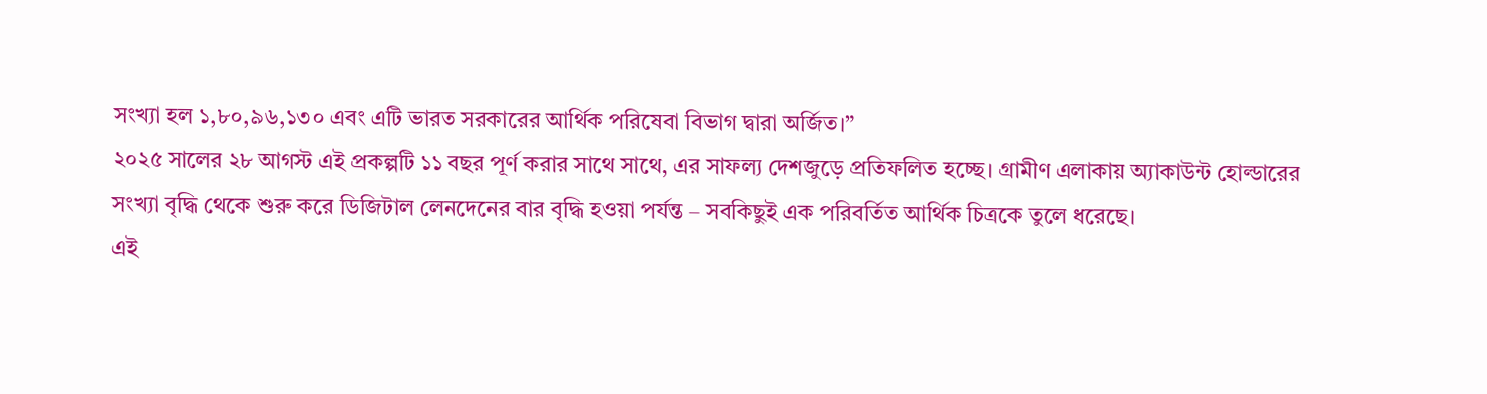সংখ্যা হল ১,৮০,৯৬,১৩০ এবং এটি ভারত সরকারের আর্থিক পরিষেবা বিভাগ দ্বারা অর্জিত।”
২০২৫ সালের ২৮ আগস্ট এই প্রকল্পটি ১১ বছর পূর্ণ করার সাথে সাথে, এর সাফল্য দেশজুড়ে প্রতিফলিত হচ্ছে। গ্রামীণ এলাকায় অ্যাকাউন্ট হোল্ডারের সংখ্যা বৃদ্ধি থেকে শুরু করে ডিজিটাল লেনদেনের বার বৃদ্ধি হওয়া পর্যন্ত – সবকিছুই এক পরিবর্তিত আর্থিক চিত্রকে তুলে ধরেছে।
এই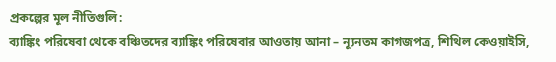প্রকল্পের মূল নীতিগুলি:
ব্যাঙ্কিং পরিষেবা থেকে বঞ্চিতদের ব্যাঙ্কিং পরিষেবার আওতায় আনা – ন্যূনতম কাগজপত্র, শিথিল কেওয়াইসি,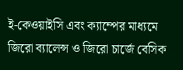ই-কেওয়াইসি এবং ক্যাম্পের মাধ্যমে জিরো ব্যালেন্স ও জিরো চার্জে বেসিক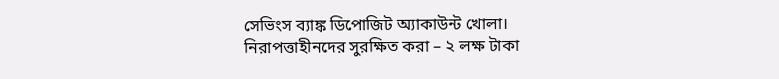সেভিংস ব্যাঙ্ক ডিপোজিট অ্যাকাউন্ট খোলা।
নিরাপত্তাহীনদের সুরক্ষিত করা – ২ লক্ষ টাকা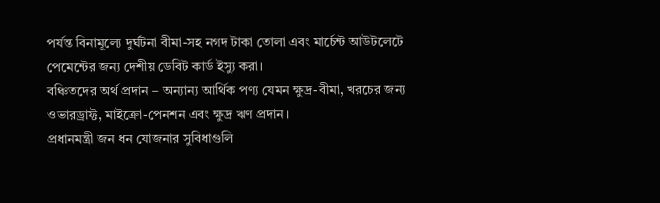পর্যন্ত বিনামূল্যে দুর্ঘটনা বীমা-সহ নগদ টাকা তোলা এবং মার্চেন্ট আউটলেটে পেমেন্টের জন্য দেশীয় ডেবিট কার্ড ইস্যু করা।
বঞ্চিতদের অর্থ প্রদান – অন্যান্য আর্থিক পণ্য যেমন ক্ষুদ্র-বীমা, খরচের জন্য ওভারড্রাফ্ট, মাইক্রো-পেনশন এবং ক্ষুদ্র ঋণ প্রদান।
প্রধানমন্ত্রী জন ধন যোজনার সুবিধাগুলি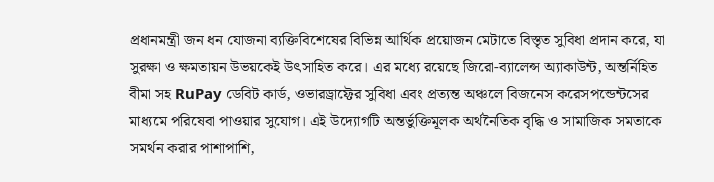প্রধানমন্ত্রী জন ধন যোজনা ব্যক্তিবিশেষের বিভিন্ন আর্থিক প্রয়োজন মেটাতে বিস্তৃত সুবিধা প্রদান করে, যা সুরক্ষা ও ক্ষমতায়ন উভয়কেই উৎসাহিত করে। এর মধ্যে রয়েছে জিরো-ব্যালেন্স অ্যাকাউন্ট, অন্তর্নিহিত বীমা সহ RuPay ডেবিট কার্ড, ওভারড্রাফ্টের সুবিধা এবং প্রত্যন্ত অঞ্চলে বিজনেস করেসপন্ডেন্টসের মাধ্যমে পরিষেবা পাওয়ার সুযোগ। এই উদ্যোগটি অন্তর্ভুক্তিমূলক অর্থনৈতিক বৃদ্ধি ও সামাজিক সমতাকে সমর্থন করার পাশাপাশি,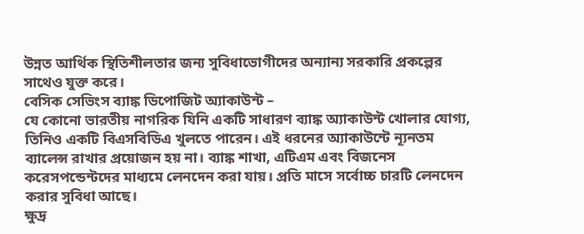উন্নত আর্থিক স্থিতিশীলতার জন্য সুবিধাভোগীদের অন্যান্য সরকারি প্রকল্পের সাথেও যুক্ত করে।
বেসিক সেভিংস ব্যাঙ্ক ডিপোজিট অ্যাকাউন্ট –
যে কোনো ভারতীয় নাগরিক যিনি একটি সাধারণ ব্যাঙ্ক অ্যাকাউন্ট খোলার যোগ্য, তিনিও একটি বিএসবিডিএ খুলতে পারেন। এই ধরনের অ্যাকাউন্টে ন্যূনতম ব্যালেন্স রাখার প্রয়োজন হয় না। ব্যাঙ্ক শাখা, এটিএম এবং বিজনেস করেসপন্ডেন্টদের মাধ্যমে লেনদেন করা যায়। প্রতি মাসে সর্বোচ্চ চারটি লেনদেন করার সুবিধা আছে।
ক্ষুদ্র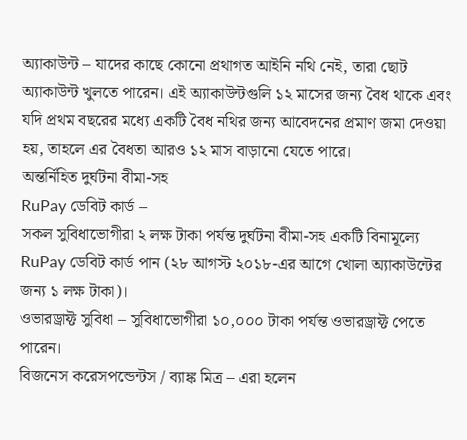অ্যাকাউন্ট – যাদের কাছে কোনো প্রথাগত আইনি নথি নেই, তারা ছোট অ্যাকাউন্ট খুলতে পারেন। এই অ্যাকাউন্টগুলি ১২ মাসের জন্য বৈধ থাকে এবং যদি প্রথম বছরের মধ্যে একটি বৈধ নথির জন্য আবেদনের প্রমাণ জমা দেওয়া হয়, তাহলে এর বৈধতা আরও ১২ মাস বাড়ানো যেতে পারে।
অন্তর্নিহিত দুর্ঘটনা বীমা-সহ
RuPay ডেবিট কার্ড –
সকল সুবিধাভোগীরা ২ লক্ষ টাকা পর্যন্ত দুর্ঘটনা বীমা-সহ একটি বিনামূল্যে RuPay ডেবিট কার্ড পান (২৮ আগস্ট ২০১৮-এর আগে খোলা অ্যাকাউন্টের জন্য ১ লক্ষ টাকা)।
ওভারড্রাফ্ট সুবিধা – সুবিধাভোগীরা ১০,০০০ টাকা পর্যন্ত ওভারড্রাফ্ট পেতে পারেন।
বিজনেস করেসপন্ডেন্টস / ব্যাঙ্ক মিত্র – এরা হলেন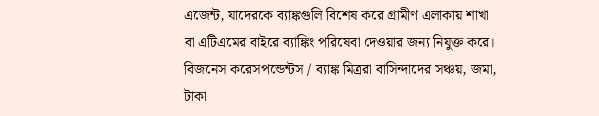এজেন্ট, যাদেরকে ব্যাঙ্কগুলি বিশেষ করে গ্রামীণ এলাকায় শাখা বা এটিএমের বাইরে ব্যাঙ্কিং পরিষেবা দেওয়ার জন্য নিযুক্ত করে। বিজনেস করেসপন্ডেন্টস / ব্যাঙ্ক মিত্ররা বাসিন্দাদের সঞ্চয়, জমা, টাকা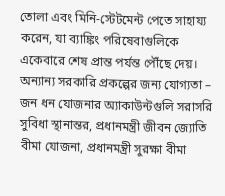তোলা এবং মিনি-স্টেটমেন্ট পেতে সাহায্য করেন, যা ব্যাঙ্কিং পরিষেবাগুলিকে একেবারে শেষ প্রান্ত পর্যন্ত পৌঁছে দেয়।
অন্যান্য সরকারি প্রকল্পের জন্য যোগ্যতা – জন ধন যোজনার অ্যাকাউন্টগুলি সরাসরি সুবিধা স্থানান্তর, প্রধানমন্ত্রী জীবন জ্যোতি বীমা যোজনা, প্রধানমন্ত্রী সুরক্ষা বীমা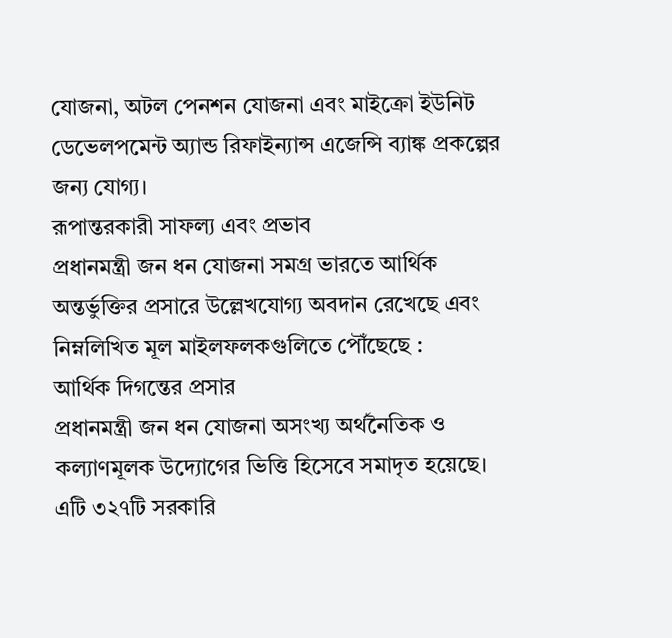যোজনা, অটল পেনশন যোজনা এবং মাইক্রো ইউনিট ডেভেলপমেন্ট অ্যান্ড রিফাইন্যান্স এজেন্সি ব্যাঙ্ক প্রকল্পের জন্য যোগ্য।
রূপান্তরকারী সাফল্য এবং প্রভাব
প্রধানমন্ত্রী জন ধন যোজনা সমগ্র ভারতে আর্থিক অন্তর্ভুক্তির প্রসারে উল্লেখযোগ্য অবদান রেখেছে এবং নিম্নলিখিত মূল মাইলফলকগুলিতে পৌঁছেছে :
আর্থিক দিগন্তের প্রসার
প্রধানমন্ত্রী জন ধন যোজনা অসংখ্য অর্থনৈতিক ও কল্যাণমূলক উদ্যোগের ভিত্তি হিসেবে সমাদৃত হয়েছে। এটি ৩২৭টি সরকারি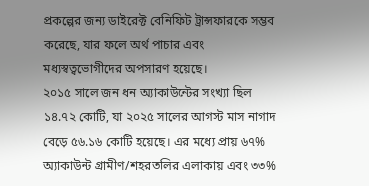প্রকল্পের জন্য ডাইরেক্ট বেনিফিট ট্রান্সফারকে সম্ভব করেছে, যার ফলে অর্থ পাচার এবং মধ্যস্বত্বভোগীদের অপসারণ হয়েছে।
২০১৫ সালে জন ধন অ্যাকাউন্টের সংখ্যা ছিল ১৪.৭২ কোটি, যা ২০২৫ সালের আগস্ট মাস নাগাদ বেড়ে ৫৬.১৬ কোটি হয়েছে। এর মধ্যে প্রায় ৬৭% অ্যাকাউন্ট গ্রামীণ/শহরতলির এলাকায় এবং ৩৩%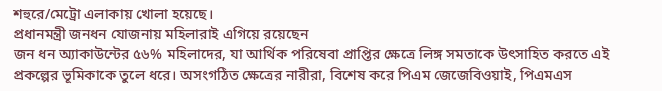শহুরে/মেট্রো এলাকায় খোলা হয়েছে।
প্রধানমন্ত্রী জনধন যোজনায় মহিলারাই এগিয়ে রয়েছেন
জন ধন অ্যাকাউন্টের ৫৬% মহিলাদের, যা আর্থিক পরিষেবা প্রাপ্তির ক্ষেত্রে লিঙ্গ সমতাকে উৎসাহিত করতে এই প্রকল্পের ভূমিকাকে তুলে ধরে। অসংগঠিত ক্ষেত্রের নারীরা, বিশেষ করে পিএম জেজেবিওয়াই, পিএমএস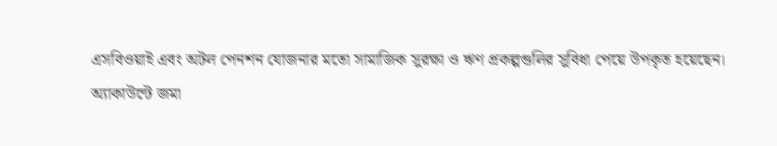এসবিওয়াই এবং অটল পেনশন যোজনার মতো সামাজিক সুরক্ষা ও ঋণ প্রকল্পগুলির সুবিধা পেয়ে উপকৃত হয়েছেন।
অ্যাকাউন্টে জমা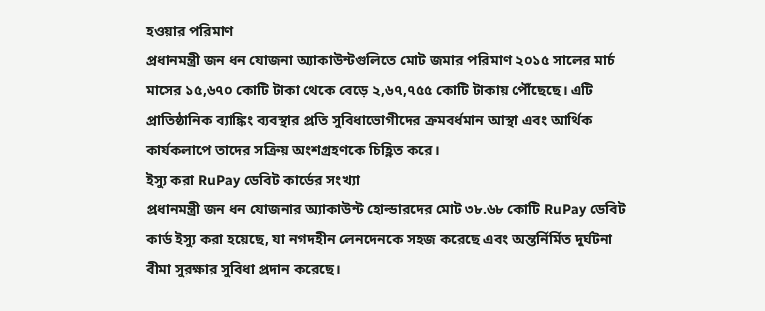হওয়ার পরিমাণ
প্রধানমন্ত্রী জন ধন যোজনা অ্যাকাউন্টগুলিতে মোট জমার পরিমাণ ২০১৫ সালের মার্চ মাসের ১৫,৬৭০ কোটি টাকা থেকে বেড়ে ২,৬৭,৭৫৫ কোটি টাকায় পৌঁছেছে। এটি প্রাতিষ্ঠানিক ব্যাঙ্কিং ব্যবস্থার প্রতি সুবিধাভোগীদের ক্রমবর্ধমান আস্থা এবং আর্থিক কার্যকলাপে তাদের সক্রিয় অংশগ্রহণকে চিহ্ণিত করে।
ইস্যু করা RuPay ডেবিট কার্ডের সংখ্যা
প্রধানমন্ত্রী জন ধন যোজনার অ্যাকাউন্ট হোল্ডারদের মোট ৩৮.৬৮ কোটি RuPay ডেবিট কার্ড ইস্যু করা হয়েছে, যা নগদহীন লেনদেনকে সহজ করেছে এবং অন্তর্নির্মিত দুর্ঘটনা বীমা সুরক্ষার সুবিধা প্রদান করেছে।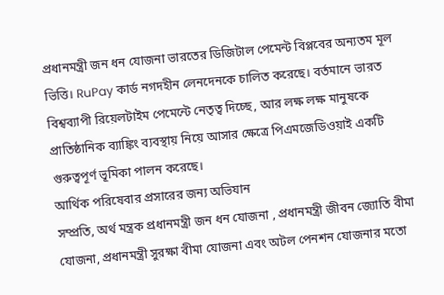প্রধানমন্ত্রী জন ধন যোজনা ভারতের ডিজিটাল পেমেন্ট বিপ্লবের অন্যতম মূল ভিত্তি। RuPay কার্ড নগদহীন লেনদেনকে চালিত করেছে। বর্তমানে ভারত বিশ্বব্যাপী রিয়েলটাইম পেমেন্টে নেতৃত্ব দিচ্ছে, আর লক্ষ লক্ষ মানুষকে প্রাতিষ্ঠানিক ব্যাঙ্কিং ব্যবস্থায় নিয়ে আসার ক্ষেত্রে পিএমজেডিওয়াই একটি গুরুত্বপূর্ণ ভূমিকা পালন করেছে।
আর্থিক পরিষেবার প্রসারের জন্য অভিযান
সম্প্রতি, অর্থ মন্ত্রক প্রধানমন্ত্রী জন ধন যোজনা , প্রধানমন্ত্রী জীবন জ্যোতি বীমা যোজনা, প্রধানমন্ত্রী সুরক্ষা বীমা যোজনা এবং অটল পেনশন যোজনার মতো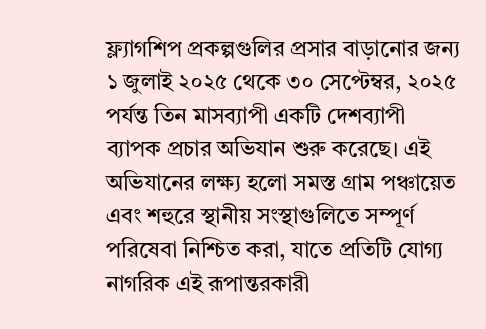ফ্ল্যাগশিপ প্রকল্পগুলির প্রসার বাড়ানোর জন্য ১ জুলাই ২০২৫ থেকে ৩০ সেপ্টেম্বর, ২০২৫ পর্যন্ত তিন মাসব্যাপী একটি দেশব্যাপী ব্যাপক প্রচার অভিযান শুরু করেছে। এই অভিযানের লক্ষ্য হলো সমস্ত গ্রাম পঞ্চায়েত এবং শহুরে স্থানীয় সংস্থাগুলিতে সম্পূর্ণ পরিষেবা নিশ্চিত করা, যাতে প্রতিটি যোগ্য নাগরিক এই রূপান্তরকারী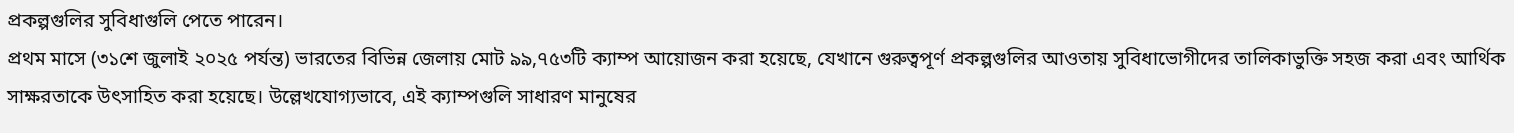প্রকল্পগুলির সুবিধাগুলি পেতে পারেন।
প্রথম মাসে (৩১শে জুলাই ২০২৫ পর্যন্ত) ভারতের বিভিন্ন জেলায় মোট ৯৯,৭৫৩টি ক্যাম্প আয়োজন করা হয়েছে, যেখানে গুরুত্বপূর্ণ প্রকল্পগুলির আওতায় সুবিধাভোগীদের তালিকাভুক্তি সহজ করা এবং আর্থিক সাক্ষরতাকে উৎসাহিত করা হয়েছে। উল্লেখযোগ্যভাবে, এই ক্যাম্পগুলি সাধারণ মানুষের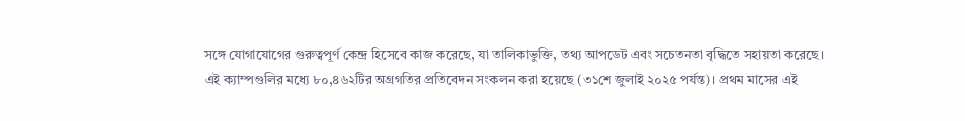সঙ্গে যোগাযোগের গুরুত্বপূর্ণ কেন্দ্র হিসেবে কাজ করেছে, যা তালিকাভুক্তি, তথ্য আপডেট এবং সচেতনতা বৃদ্ধিতে সহায়তা করেছে।
এই ক্যাম্পগুলির মধ্যে ৮০,৪৬২টির অগ্রগতির প্রতিবেদন সংকলন করা হয়েছে (৩১শে জুলাই ২০২৫ পর্যন্ত)। প্রথম মাসের এই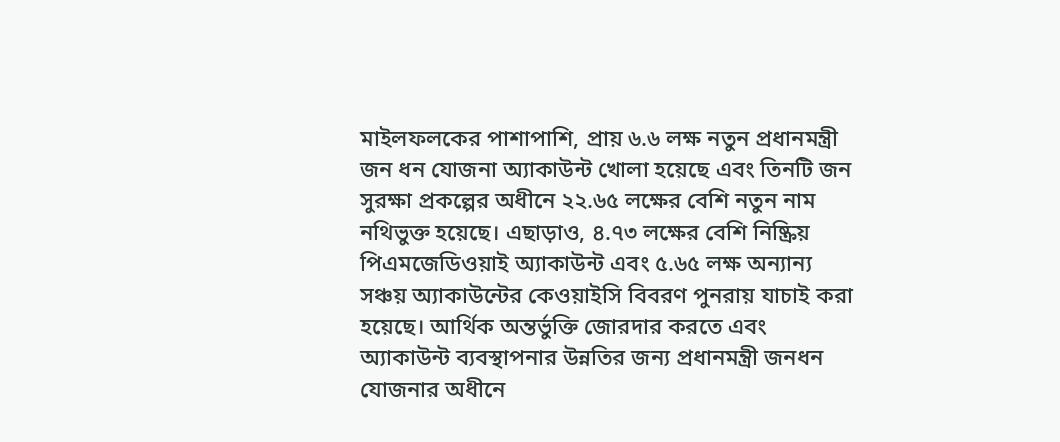মাইলফলকের পাশাপাশি, প্রায় ৬.৬ লক্ষ নতুন প্রধানমন্ত্রী জন ধন যোজনা অ্যাকাউন্ট খোলা হয়েছে এবং তিনটি জন সুরক্ষা প্রকল্পের অধীনে ২২.৬৫ লক্ষের বেশি নতুন নাম নথিভুক্ত হয়েছে। এছাড়াও, ৪.৭৩ লক্ষের বেশি নিষ্ক্রিয় পিএমজেডিওয়াই অ্যাকাউন্ট এবং ৫.৬৫ লক্ষ অন্যান্য সঞ্চয় অ্যাকাউন্টের কেওয়াইসি বিবরণ পুনরায় যাচাই করা হয়েছে। আর্থিক অন্তর্ভুক্তি জোরদার করতে এবং অ্যাকাউন্ট ব্যবস্থাপনার উন্নতির জন্য প্রধানমন্ত্রী জনধন যোজনার অধীনে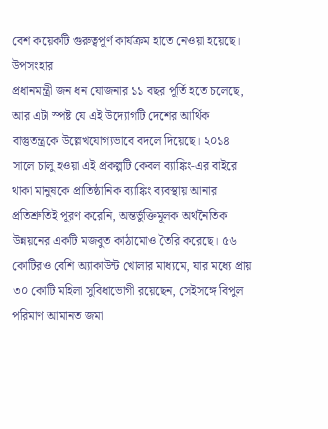বেশ কয়েকটি গুরুত্বপূর্ণ কার্যক্রম হাতে নেওয়া হয়েছে।
উপসংহার
প্রধানমন্ত্রী জন ধন যোজনার ১১ বছর পূর্তি হতে চলেছে, আর এটা স্পষ্ট যে এই উদ্যোগটি দেশের আর্থিক বাস্তুতন্ত্রকে উল্লেখযোগ্যভাবে বদলে দিয়েছে। ২০১৪ সালে চালু হওয়া এই প্রকল্পটি কেবল ব্যাঙ্কিং-এর বাইরে থাকা মানুষকে প্রাতিষ্ঠানিক ব্যাঙ্কিং ব্যবস্থায় আনার প্রতিশ্রুতিই পূরণ করেনি, অন্তর্ভুক্তিমূলক অর্থনৈতিক উন্নয়নের একটি মজবুত কাঠামোও তৈরি করেছে। ৫৬ কোটিরও বেশি অ্যাকাউন্ট খোলার মাধ্যমে, যার মধ্যে প্রায় ৩০ কোটি মহিলা সুবিধাভোগী রয়েছেন, সেইসঙ্গে বিপুল পরিমাণ আমানত জমা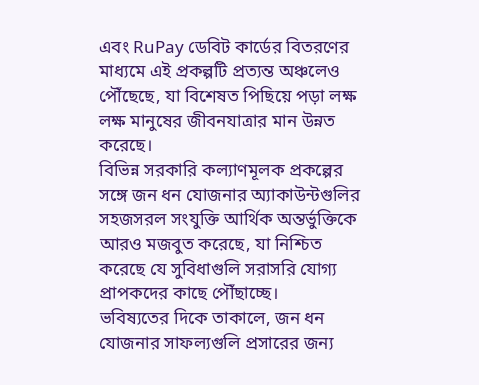এবং RuPay ডেবিট কার্ডের বিতরণের মাধ্যমে এই প্রকল্পটি প্রত্যন্ত অঞ্চলেও পৌঁছেছে, যা বিশেষত পিছিয়ে পড়া লক্ষ লক্ষ মানুষের জীবনযাত্রার মান উন্নত করেছে।
বিভিন্ন সরকারি কল্যাণমূলক প্রকল্পের সঙ্গে জন ধন যোজনার অ্যাকাউন্টগুলির সহজসরল সংযুক্তি আর্থিক অন্তর্ভুক্তিকে আরও মজবুত করেছে, যা নিশ্চিত করেছে যে সুবিধাগুলি সরাসরি যোগ্য প্রাপকদের কাছে পৌঁছাচ্ছে।
ভবিষ্যতের দিকে তাকালে, জন ধন যোজনার সাফল্যগুলি প্রসারের জন্য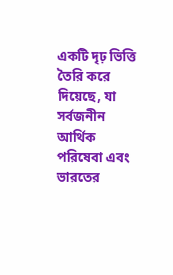একটি দৃঢ় ভিত্তি তৈরি করে দিয়েছে, যা সর্বজনীন আর্থিক পরিষেবা এবং ভারতের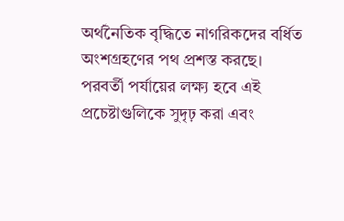অর্থনৈতিক বৃদ্ধিতে নাগরিকদের বর্ধিত অংশগ্রহণের পথ প্রশস্ত করছে। পরবর্তী পর্যায়ের লক্ষ্য হবে এই প্রচেষ্টাগুলিকে সুদৃঢ় করা এবং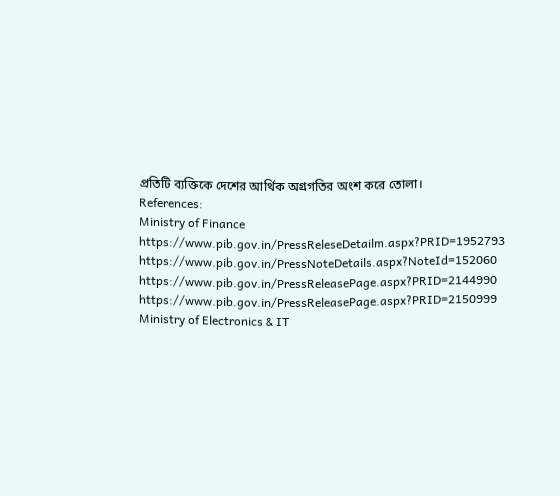প্রতিটি ব্যক্তিকে দেশের আর্থিক অগ্রগতির অংশ করে তোলা।
References:
Ministry of Finance
https://www.pib.gov.in/PressReleseDetailm.aspx?PRID=1952793
https://www.pib.gov.in/PressNoteDetails.aspx?NoteId=152060
https://www.pib.gov.in/PressReleasePage.aspx?PRID=2144990
https://www.pib.gov.in/PressReleasePage.aspx?PRID=2150999
Ministry of Electronics & IT